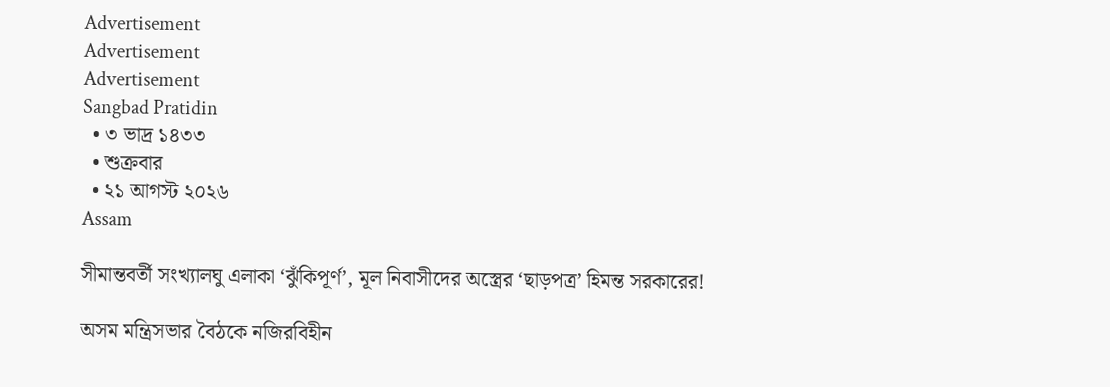Advertisement
Advertisement
Advertisement
Sangbad Pratidin
  • ৩ ভাদ্র ১৪৩৩
  • শুক্রবার
  • ২১ আগস্ট ২০২৬
Assam

সীমান্তবর্তী সংখ্যালঘু এলাকা ‘ঝুঁকিপূর্ণ’, মূল নিবাসীদের অস্ত্রের ‘ছাড়পত্র’ হিমন্ত সরকারের!

অসম মন্ত্রিসভার বৈঠকে নজিরবিহীন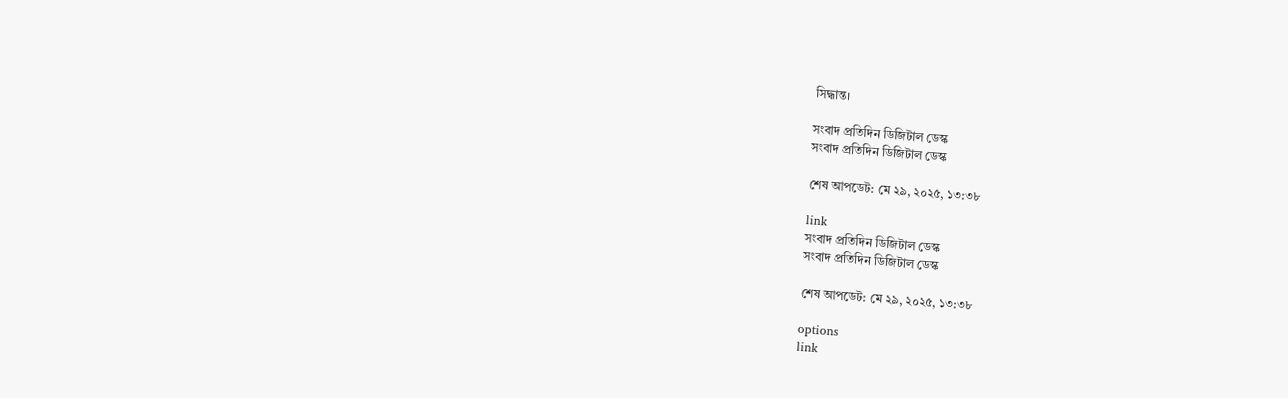সিদ্ধান্ত।

সংবাদ প্রতিদিন ডিজিটাল ডেস্ক
সংবাদ প্রতিদিন ডিজিটাল ডেস্ক

শেষ আপডেট: মে ২৯, ২০২৫, ১৩:৩৮

link
সংবাদ প্রতিদিন ডিজিটাল ডেস্ক
সংবাদ প্রতিদিন ডিজিটাল ডেস্ক

শেষ আপডেট: মে ২৯, ২০২৫, ১৩:৩৮

options
link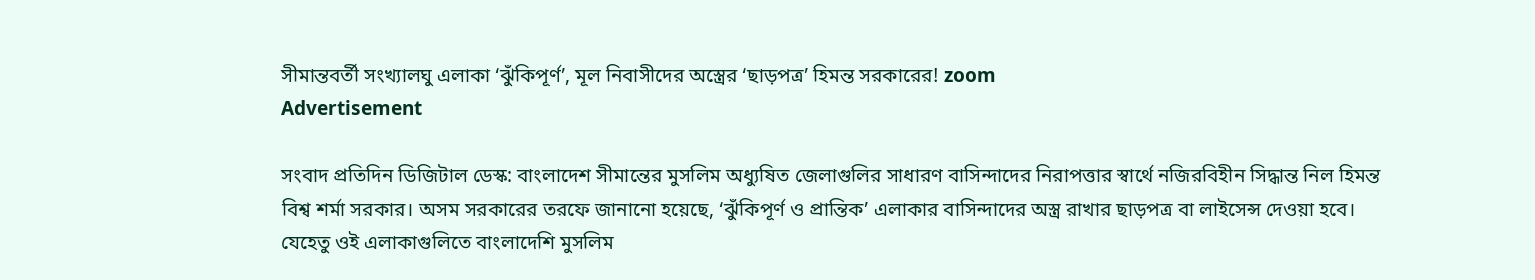সীমান্তবর্তী সংখ্যালঘু এলাকা ‘ঝুঁকিপূর্ণ’, মূল নিবাসীদের অস্ত্রের ‘ছাড়পত্র’ হিমন্ত সরকারের! zoom
Advertisement

সংবাদ প্রতিদিন ডিজিটাল ডেস্ক: বাংলাদেশ সীমান্তের মুসলিম অধ্যুষিত জেলাগুলির সাধারণ বাসিন্দাদের নিরাপত্তার স্বার্থে নজিরবিহীন সিদ্ধান্ত নিল হিমন্ত বিশ্ব শর্মা সরকার। অসম সরকারের তরফে জানানো হয়েছে, ‘ঝুঁকিপূর্ণ ও প্রান্তিক’ এলাকার বাসিন্দাদের অস্ত্র রাখার ছাড়পত্র বা লাইসেন্স দেওয়া হবে। যেহেতু ওই এলাকাগুলিতে বাংলাদেশি মুসলিম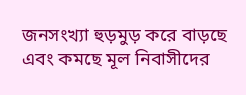জনসংখ্যা হুড়মুড় করে বাড়ছে এবং কমছে মূল নিবাসীদের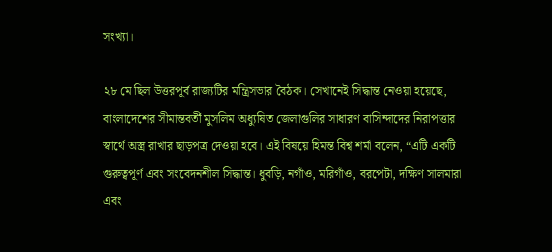সংখ্যা।

২৮ মে ছিল উত্তরপূর্ব রাজ্যটির মন্ত্রিসভার বৈঠক। সেখানেই সিদ্ধান্ত নেওয়া হয়েছে, বাংলাদেশের সীমান্তবর্তী মুসলিম অধ্যুষিত জেলাগুলির সাধারণ বাসিন্দাদের নিরাপত্তার স্বার্থে অস্ত্র রাখার ছাড়পত্র দেওয়া হবে। এই বিষয়ে হিমন্ত বিশ্ব শর্মা বলেন, “এটি একটি গুরুত্বপূর্ণ এবং সংবেদনশীল সিদ্ধান্ত। ধুবড়ি, নগাঁও, মরিগাঁও, বরপেটা, দক্ষিণ সালমারা এবং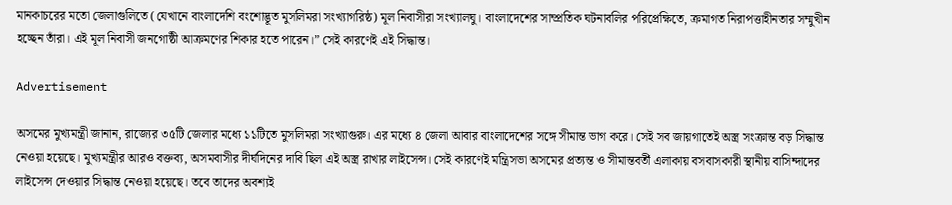মানকাচরের মতো জেলাগুলিতে (যেখানে বাংলাদেশি বংশোদ্ভূত মুসলিমরা সংখ্যাগরিষ্ঠ) মূল নিবাসীরা সংখ্যালঘু। বাংলাদেশের সাম্প্রতিক ঘটনাবলির পরিপ্রেক্ষিতে, ক্রমাগত নিরাপত্তাহীনতার সম্মুখীন হচ্ছেন তাঁরা। এই মূল নিবাসী জনগোষ্ঠী আক্রমণের শিকার হতে পারেন।” সেই কারণেই এই সিদ্ধান্ত।

Advertisement

অসমের মুখ্যমন্ত্রী জানান, রাজ্যের ৩৫টি জেলার মধ্যে ১১টিতে মুসলিমরা সংখ্যাগুরু। এর মধ্যে ৪ জেলা আবার বাংলাদেশের সঙ্গে সীমান্ত ভাগ করে। সেই সব জায়গাতেই অস্ত্র সংক্রান্ত বড় সিদ্ধান্ত নেওয়া হয়েছে। মুখ্যমন্ত্রীর আরও বক্তব্য, অসমবাসীর দীর্ঘদিনের দাবি ছিল এই অস্ত্র রাখার লাইসেন্স। সেই কারণেই মন্ত্রিসভা অসমের প্রত্যন্ত ও সীমান্তবর্তী এলাকায় বসবাসকারী স্থানীয় বাসিন্দাদের লাইসেন্স দেওয়ার সিদ্ধান্ত নেওয়া হয়েছে। তবে তাদের অবশ্যই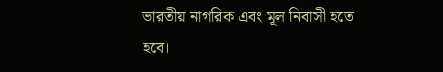ভারতীয় নাগরিক এবং মূল নিবাসী হতে হবে।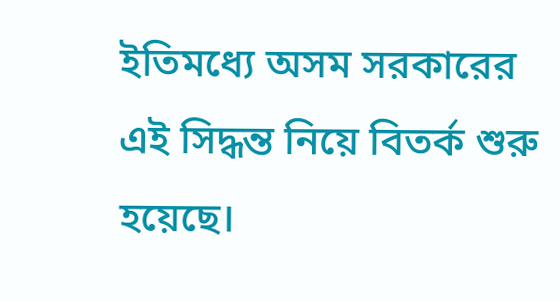ইতিমধ্যে অসম সরকারের এই সিদ্ধন্ত নিয়ে বিতর্ক শুরু হয়েছে।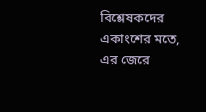বিশ্লেষকদের একাংশের মতে, এর জেরে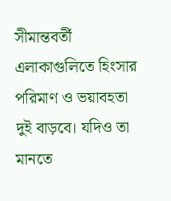সীমান্তবর্তী এলাকাগুলিতে হিংসার পরিমাণ ও ভয়াবহতা দুই বাড়বে। যদিও তা মানতে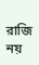রাজি নয়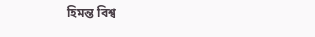হিমন্ত বিশ্ব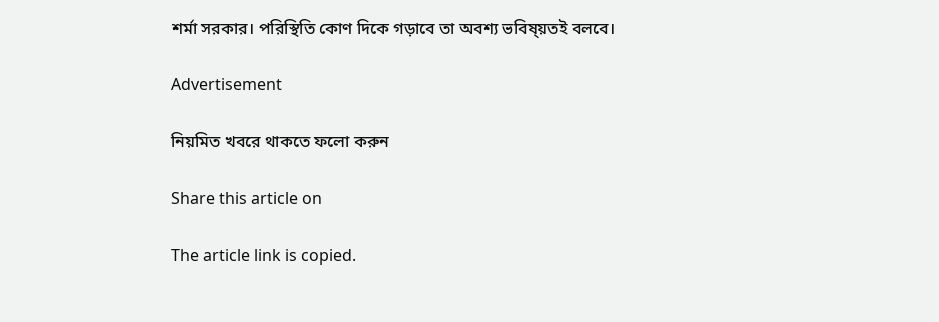শর্মা সরকার। পরিস্থিতি কোণ দিকে গড়াবে তা অবশ্য ভবিষ্য়তই বলবে।

Advertisement

নিয়মিত খবরে থাকতে ফলো করুন

Share this article on

The article link is copied.